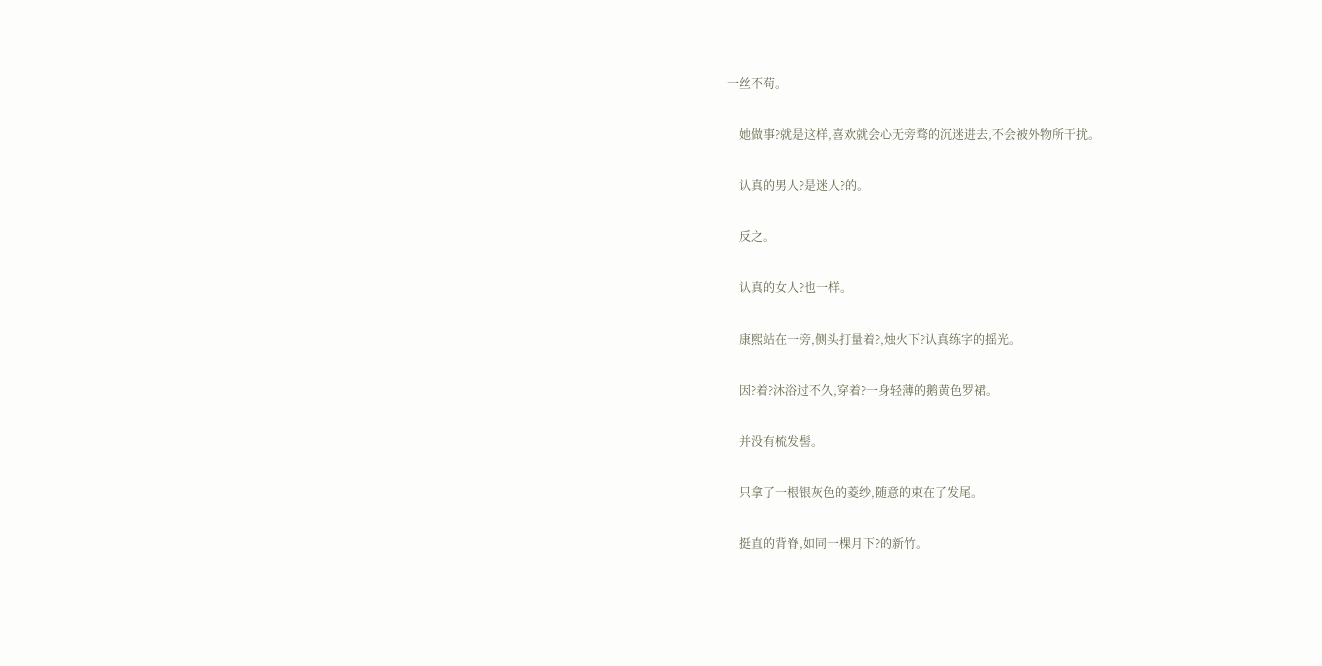一丝不苟。

    她做事?就是这样,喜欢就会心无旁骛的沉迷进去,不会被外物所干扰。

    认真的男人?是迷人?的。

    反之。

    认真的女人?也一样。

    康熙站在一旁,侧头打量着?,烛火下?认真练字的摇光。

    因?着?沐浴过不久,穿着?一身轻薄的鹅黄色罗裙。

    并没有梳发髻。

    只拿了一根银灰色的菱纱,随意的束在了发尾。

    挺直的背脊,如同一棵月下?的新竹。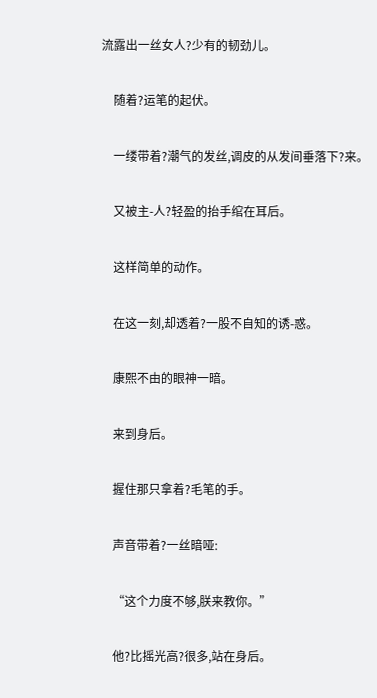流露出一丝女人?少有的韧劲儿。

    随着?运笔的起伏。

    一缕带着?潮气的发丝,调皮的从发间垂落下?来。

    又被主-人?轻盈的抬手绾在耳后。

    这样简单的动作。

    在这一刻,却透着?一股不自知的诱-惑。

    康熙不由的眼神一暗。

    来到身后。

    握住那只拿着?毛笔的手。

    声音带着?一丝暗哑:

    “这个力度不够,朕来教你。”

    他?比摇光高?很多,站在身后。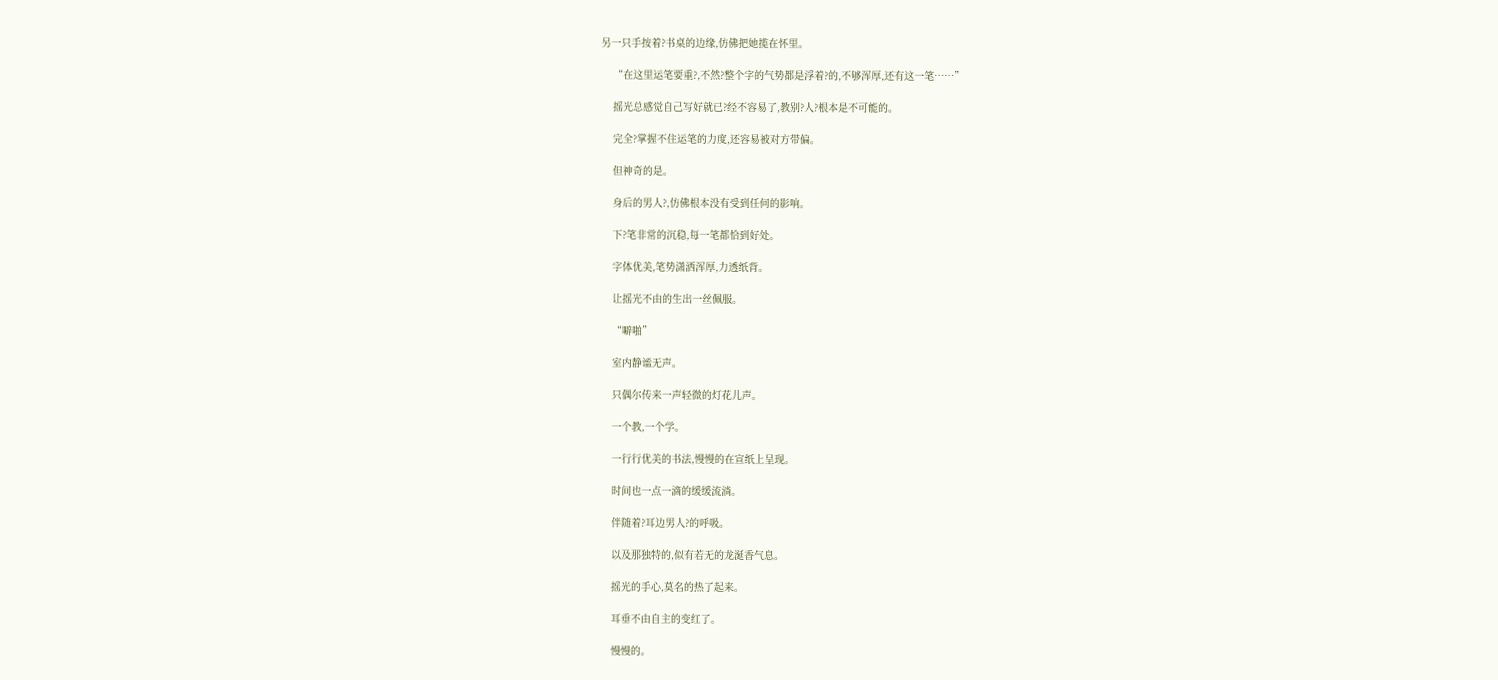另一只手按着?书桌的边缘,仿佛把她揽在怀里。

    “在这里运笔要重?,不然?整个字的气势都是浮着?的,不够浑厚,还有这一笔……”

    摇光总感觉自己写好就已?经不容易了,教别?人?根本是不可能的。

    完全?掌握不住运笔的力度,还容易被对方带偏。

    但神奇的是。

    身后的男人?,仿佛根本没有受到任何的影响。

    下?笔非常的沉稳,每一笔都恰到好处。

    字体优美,笔势潇洒浑厚,力透纸背。

    让摇光不由的生出一丝佩服。

    “噼啪”

    室内静谧无声。

    只偶尔传来一声轻微的灯花儿声。

    一个教,一个学。

    一行行优美的书法,慢慢的在宣纸上呈现。

    时间也一点一滴的缓缓流淌。

    伴随着?耳边男人?的呼吸。

    以及那独特的,似有若无的龙涎香气息。

    摇光的手心,莫名的热了起来。

    耳垂不由自主的变红了。

    慢慢的。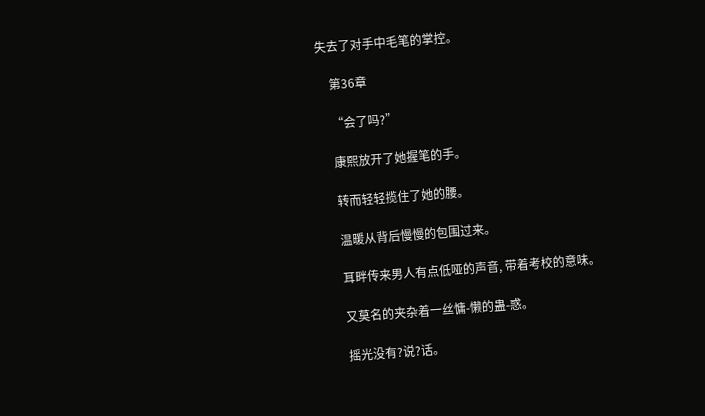失去了对手中毛笔的掌控。

    第36章

    “会了吗?”

    康熙放开了她握笔的手。

    转而轻轻揽住了她的腰。

    温暖从背后慢慢的包围过来。

    耳畔传来男人有点低哑的声音, 带着考校的意味。

    又莫名的夹杂着一丝慵-懒的蛊-惑。

    摇光没有?说?话。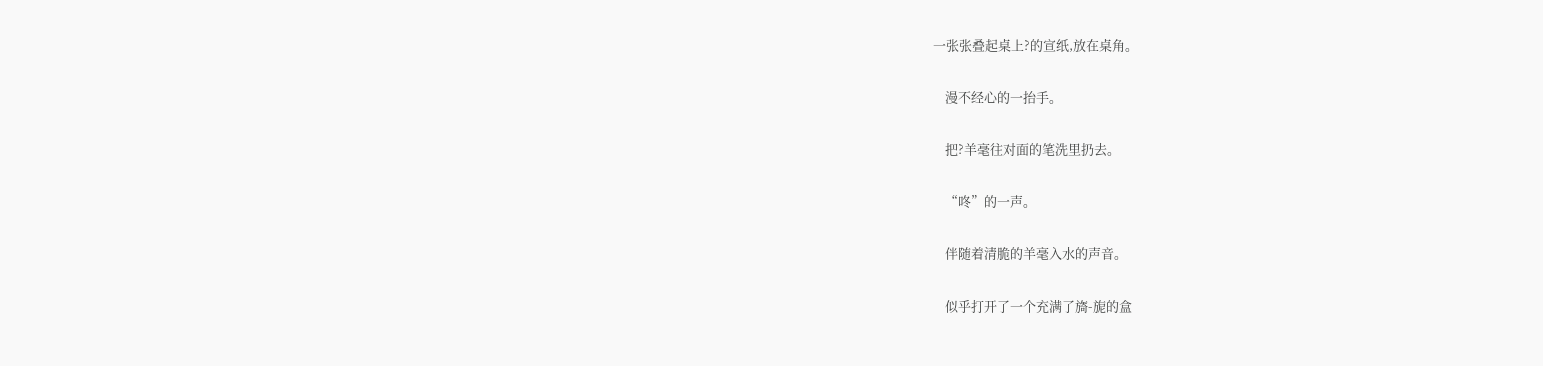一张张叠起桌上?的宣纸,放在桌角。

    漫不经心的一抬手。

    把?羊毫往对面的笔洗里扔去。

    “咚”的一声。

    伴随着清脆的羊毫入水的声音。

    似乎打开了一个充满了旖-旎的盒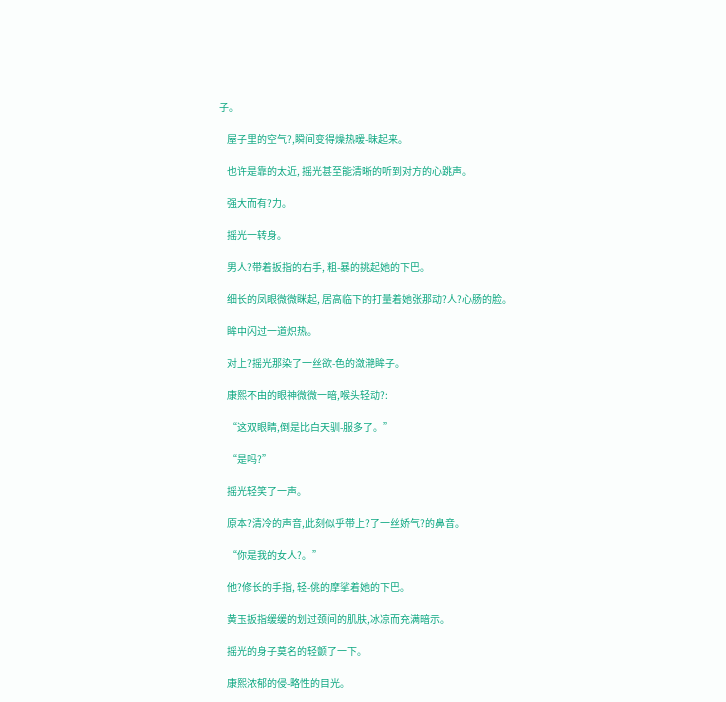子。

    屋子里的空气?,瞬间变得燥热暧-昧起来。

    也许是靠的太近, 摇光甚至能清晰的听到对方的心跳声。

    强大而有?力。

    摇光一转身。

    男人?带着扳指的右手, 粗-暴的挑起她的下巴。

    细长的凤眼微微眯起, 居高临下的打量着她张那动?人?心肠的脸。

    眸中闪过一道炽热。

    对上?摇光那染了一丝欲-色的潋滟眸子。

    康熙不由的眼神微微一暗,喉头轻动?:

    “这双眼睛,倒是比白天驯-服多了。”

    “是吗?”

    摇光轻笑了一声。

    原本?清冷的声音,此刻似乎带上?了一丝娇气?的鼻音。

    “你是我的女人?。”

    他?修长的手指, 轻-佻的摩挲着她的下巴。

    黄玉扳指缓缓的划过颈间的肌肤,冰凉而充满暗示。

    摇光的身子莫名的轻颤了一下。

    康熙浓郁的侵-略性的目光。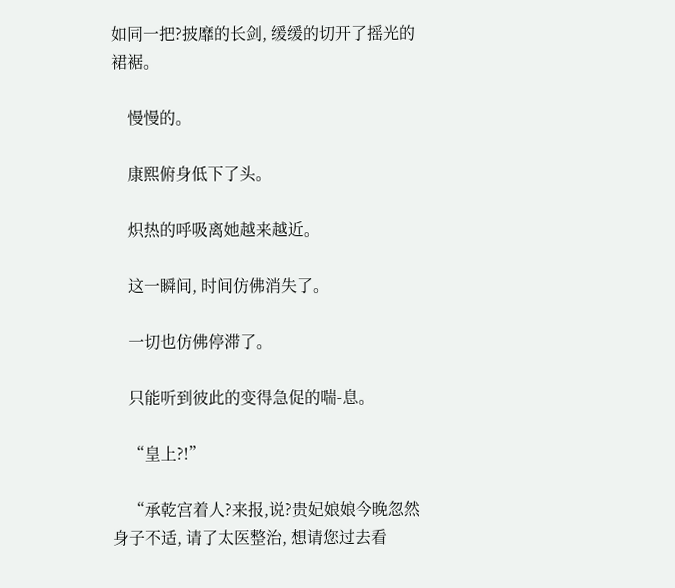如同一把?披靡的长剑, 缓缓的切开了摇光的裙裾。

    慢慢的。

    康熙俯身低下了头。

    炽热的呼吸离她越来越近。

    这一瞬间, 时间仿佛消失了。

    一切也仿佛停滞了。

    只能听到彼此的变得急促的喘-息。

    “皇上?!”

    “承乾宫着人?来报,说?贵妃娘娘今晚忽然身子不适, 请了太医整治, 想请您过去看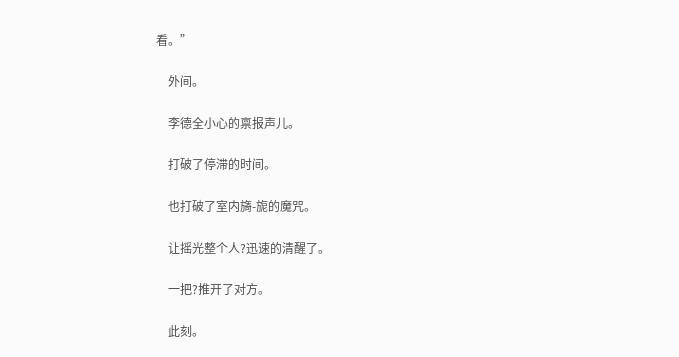看。”

    外间。

    李德全小心的禀报声儿。

    打破了停滞的时间。

    也打破了室内旖-旎的魔咒。

    让摇光整个人?迅速的清醒了。

    一把?推开了对方。

    此刻。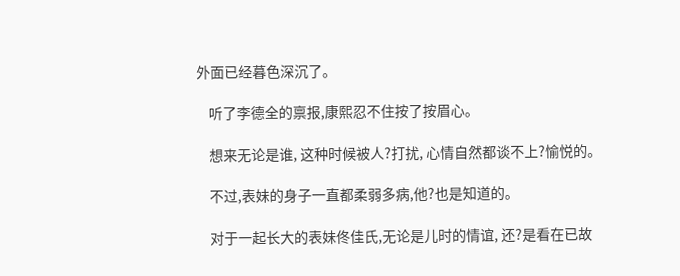外面已经暮色深沉了。

    听了李德全的禀报,康熙忍不住按了按眉心。

    想来无论是谁, 这种时候被人?打扰, 心情自然都谈不上?愉悦的。

    不过,表妹的身子一直都柔弱多病,他?也是知道的。

    对于一起长大的表妹佟佳氏,无论是儿时的情谊, 还?是看在已故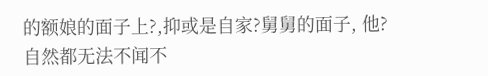的额娘的面子上?,抑或是自家?舅舅的面子, 他?自然都无法不闻不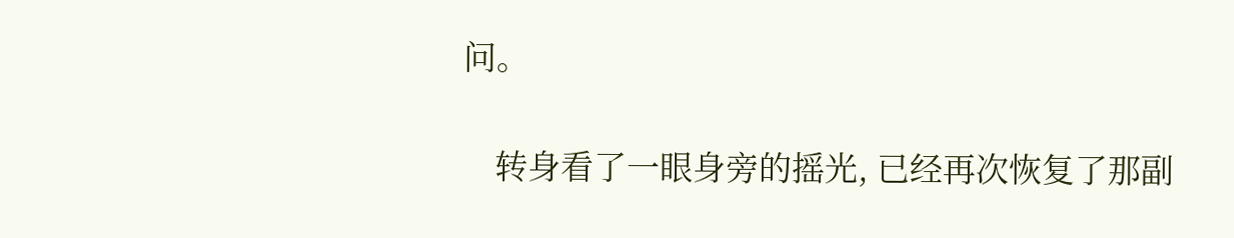问。

    转身看了一眼身旁的摇光, 已经再次恢复了那副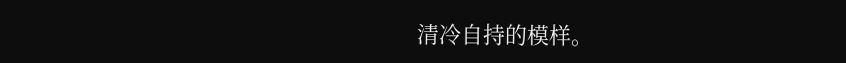清冷自持的模样。